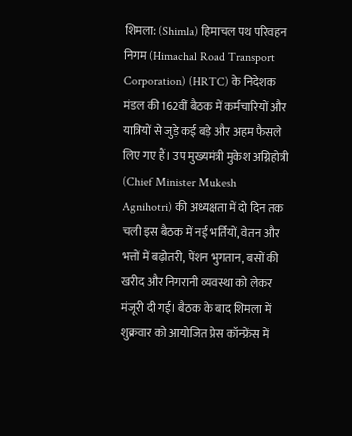शिमला: (Shimla) हिमाचल पथ परिवहन निगम (Himachal Road Transport Corporation) (HRTC) के निदेशक मंडल की 162वीं बैठक में कर्मचारियों और यात्रियों से जुड़े कई बड़े और अहम फैसले लिए गए हैं। उप मुख्यमंत्री मुकेश अग्निहोत्री (Chief Minister Mukesh Agnihotri) की अध्यक्षता में दो दिन तक चली इस बैठक में नई भर्तियों, वेतन और भत्तों में बढ़ोतरी, पेंशन भुगतान, बसों की खरीद और निगरानी व्यवस्था को लेकर मंजूरी दी गई। बैठक के बाद शिमला में शुक्रवार को आयोजित प्रेस कॉन्फ्रेंस में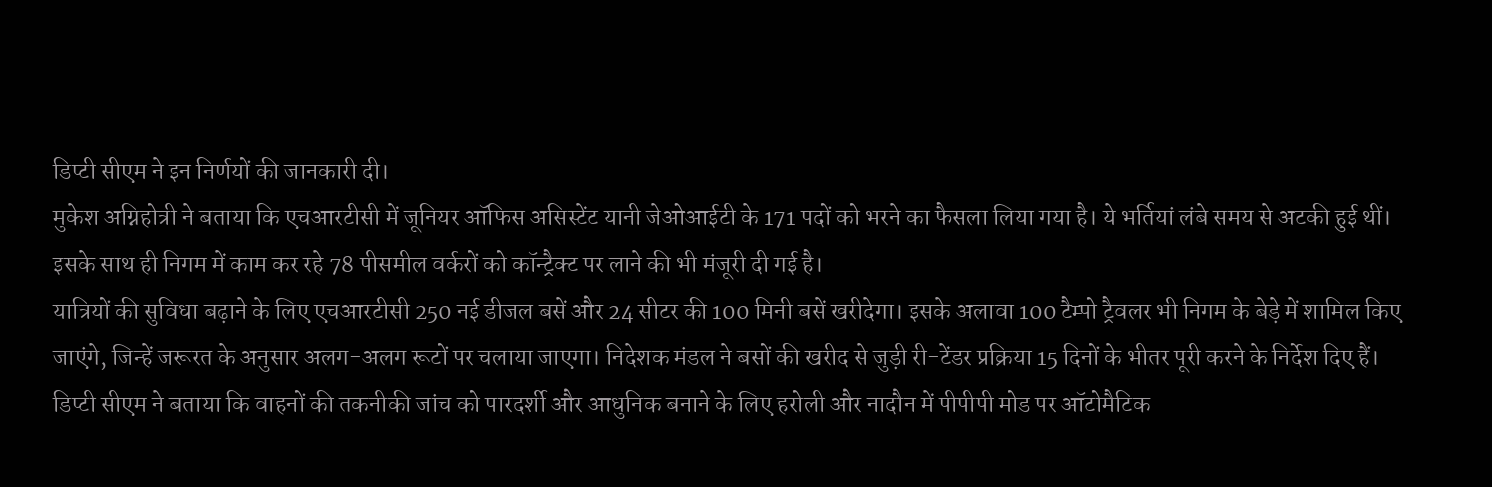डिप्टी सीएम ने इन निर्णयों की जानकारी दी।
मुकेश अग्निहोत्री ने बताया कि एचआरटीसी में जूनियर ऑफिस असिस्टेंट यानी जेओआईटी के 171 पदों को भरने का फैसला लिया गया है। ये भर्तियां लंबे समय से अटकी हुई थीं। इसके साथ ही निगम में काम कर रहे 78 पीसमील वर्करों को कॉन्ट्रैक्ट पर लाने की भी मंजूरी दी गई है।
यात्रियों की सुविधा बढ़ाने के लिए एचआरटीसी 250 नई डीजल बसें और 24 सीटर की 100 मिनी बसें खरीदेगा। इसके अलावा 100 टैम्पो ट्रैवलर भी निगम के बेड़े में शामिल किए जाएंगे, जिन्हें जरूरत के अनुसार अलग-अलग रूटों पर चलाया जाएगा। निदेशक मंडल ने बसों की खरीद से जुड़ी री-टेंडर प्रक्रिया 15 दिनों के भीतर पूरी करने के निर्देश दिए हैं।
डिप्टी सीएम ने बताया कि वाहनों की तकनीकी जांच को पारदर्शी और आधुनिक बनाने के लिए हरोली और नादौन में पीपीपी मोड पर ऑटोमैटिक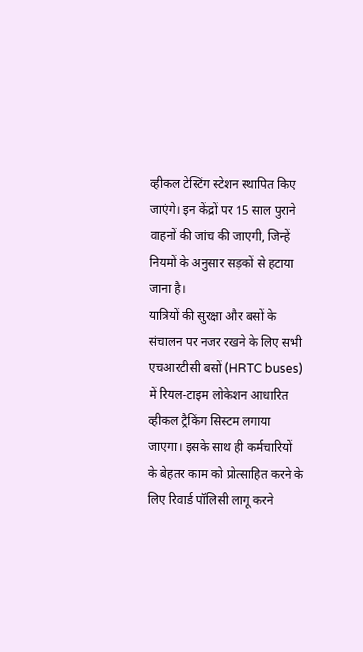व्हीकल टेस्टिंग स्टेशन स्थापित किए जाएंगे। इन केंद्रों पर 15 साल पुराने वाहनों की जांच की जाएगी, जिन्हें नियमों के अनुसार सड़कों से हटाया जाना है।
यात्रियों की सुरक्षा और बसों के संचालन पर नजर रखने के लिए सभी एचआरटीसी बसों (HRTC buses) में रियल-टाइम लोकेशन आधारित व्हीकल ट्रैकिंग सिस्टम लगाया जाएगा। इसके साथ ही कर्मचारियों के बेहतर काम को प्रोत्साहित करने के लिए रिवार्ड पॉलिसी लागू करने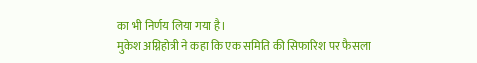का भी निर्णय लिया गया है।
मुकेश अग्निहोत्री ने कहा कि एक समिति की सिफारिश पर फैसला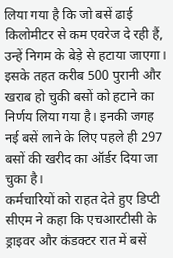लिया गया है कि जो बसें ढाई किलोमीटर से कम एवरेज दे रही हैं, उन्हें निगम के बेड़े से हटाया जाएगा। इसके तहत करीब 500 पुरानी और खराब हो चुकी बसों को हटाने का निर्णय लिया गया है। इनकी जगह नई बसें लाने के लिए पहले ही 297 बसों की खरीद का ऑर्डर दिया जा चुका है।
कर्मचारियों को राहत देते हुए डिप्टी सीएम ने कहा कि एचआरटीसी के ड्राइवर और कंडक्टर रात में बसें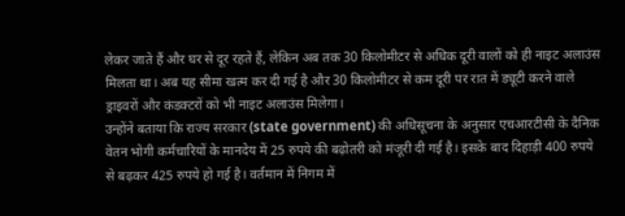लेकर जाते हैं और घर से दूर रहते हैं, लेकिन अब तक 30 किलोमीटर से अधिक दूरी वालों को ही नाइट अलाउंस मिलता था। अब यह सीमा खत्म कर दी गई है और 30 किलोमीटर से कम दूरी पर रात में ड्यूटी करने वाले ड्राइवरों और कंडक्टरों को भी नाइट अलाउंस मिलेगा।
उन्होंने बताया कि राज्य सरकार (state government) की अधिसूचना के अनुसार एचआरटीसी के दैनिक वेतन भोगी कर्मचारियों के मानदेय में 25 रुपये की बढ़ोतरी को मंजूरी दी गई है। इसके बाद दिहाड़ी 400 रुपये से बढ़कर 425 रुपये हो गई है। वर्तमान में निगम में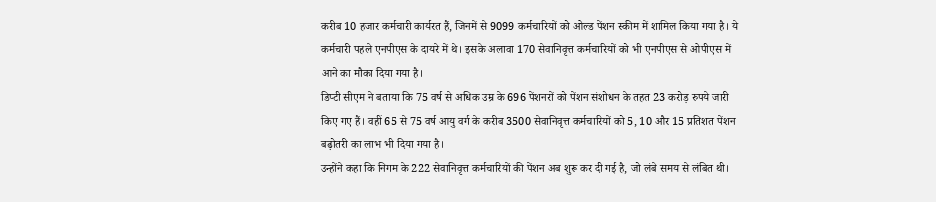करीब 10 हजार कर्मचारी कार्यरत हैं, जिनमें से 9099 कर्मचारियों को ओल्ड पेंशन स्कीम में शामिल किया गया है। ये कर्मचारी पहले एनपीएस के दायरे में थे। इसके अलावा 170 सेवानिवृत्त कर्मचारियों को भी एनपीएस से ओपीएस में आने का मौका दिया गया है।
डिप्टी सीएम ने बताया कि 75 वर्ष से अधिक उम्र के 696 पेंशनरों को पेंशन संशोधन के तहत 23 करोड़ रुपये जारी किए गए हैं। वहीं 65 से 75 वर्ष आयु वर्ग के करीब 3500 सेवानिवृत्त कर्मचारियों को 5, 10 और 15 प्रतिशत पेंशन बढ़ोतरी का लाभ भी दिया गया है।
उन्होंने कहा कि निगम के 222 सेवानिवृत्त कर्मचारियों की पेंशन अब शुरू कर दी गई है, जो लंबे समय से लंबित थी।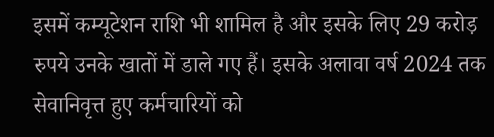इसमें कम्यूटेशन राशि भी शामिल है और इसके लिए 29 करोड़ रुपये उनके खातों में डाले गए हैं। इसके अलावा वर्ष 2024 तक सेवानिवृत्त हुए कर्मचारियों को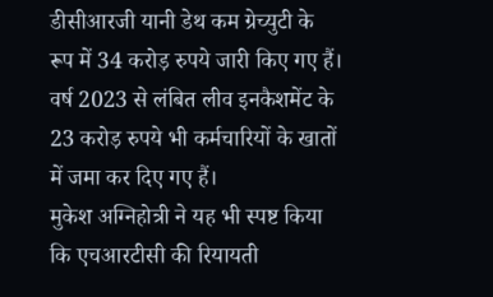डीसीआरजी यानी डेथ कम ग्रेच्युटी के रूप में 34 करोड़ रुपये जारी किए गए हैं। वर्ष 2023 से लंबित लीव इनकैशमेंट के 23 करोड़ रुपये भी कर्मचारियों के खातों में जमा कर दिए गए हैं।
मुकेश अग्निहोत्री ने यह भी स्पष्ट किया कि एचआरटीसी की रियायती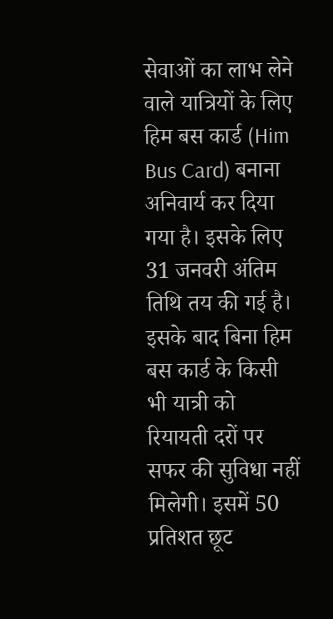सेवाओं का लाभ लेने वाले यात्रियों के लिए हिम बस कार्ड (Him Bus Card) बनाना अनिवार्य कर दिया गया है। इसके लिए 31 जनवरी अंतिम तिथि तय की गई है। इसके बाद बिना हिम बस कार्ड के किसी भी यात्री को रियायती दरों पर सफर की सुविधा नहीं मिलेगी। इसमें 50 प्रतिशत छूट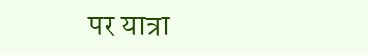पर यात्रा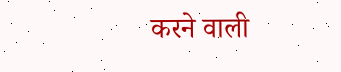करने वाली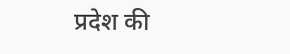प्रदेश की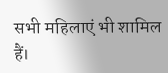सभी महिलाएं भी शामिल हैं।